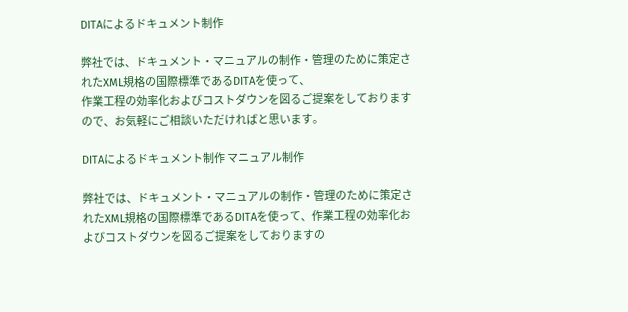DITAによるドキュメント制作

弊社では、ドキュメント・マニュアルの制作・管理のために策定されたXML規格の国際標準であるDITAを使って、
作業工程の効率化およびコストダウンを図るご提案をしておりますので、お気軽にご相談いただければと思います。

DITAによるドキュメント制作 マニュアル制作

弊社では、ドキュメント・マニュアルの制作・管理のために策定されたXML規格の国際標準であるDITAを使って、作業工程の効率化およびコストダウンを図るご提案をしておりますの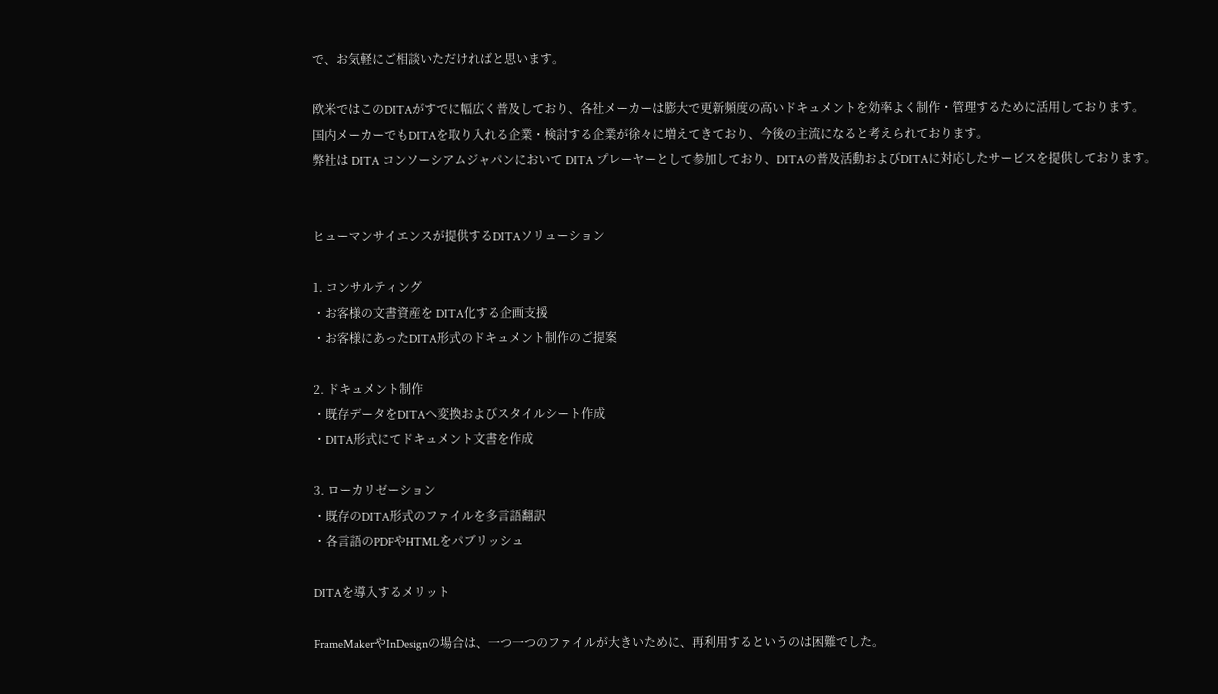で、お気軽にご相談いただければと思います。

欧米ではこのDITAがすでに幅広く普及しており、各社メーカーは膨大で更新頻度の高いドキュメントを効率よく制作・管理するために活用しております。
国内メーカーでもDITAを取り入れる企業・検討する企業が徐々に増えてきており、今後の主流になると考えられております。
弊社は DITA コンソーシアムジャパンにおいて DITA プレーヤーとして参加しており、DITAの普及活動およびDITAに対応したサービスを提供しております。


ヒューマンサイエンスが提供するDITAソリューション

1. コンサルティング
・お客様の文書資産を DITA化する企画支援
・お客様にあったDITA形式のドキュメント制作のご提案

2. ドキュメント制作
・既存データをDITAへ変換およびスタイルシート作成
・DITA形式にてドキュメント文書を作成

3. ローカリゼーション
・既存のDITA形式のファイルを多言語翻訳
・各言語のPDFやHTMLをパブリッシュ

DITAを導入するメリット

FrameMakerやInDesignの場合は、一つ一つのファイルが大きいために、再利用するというのは困難でした。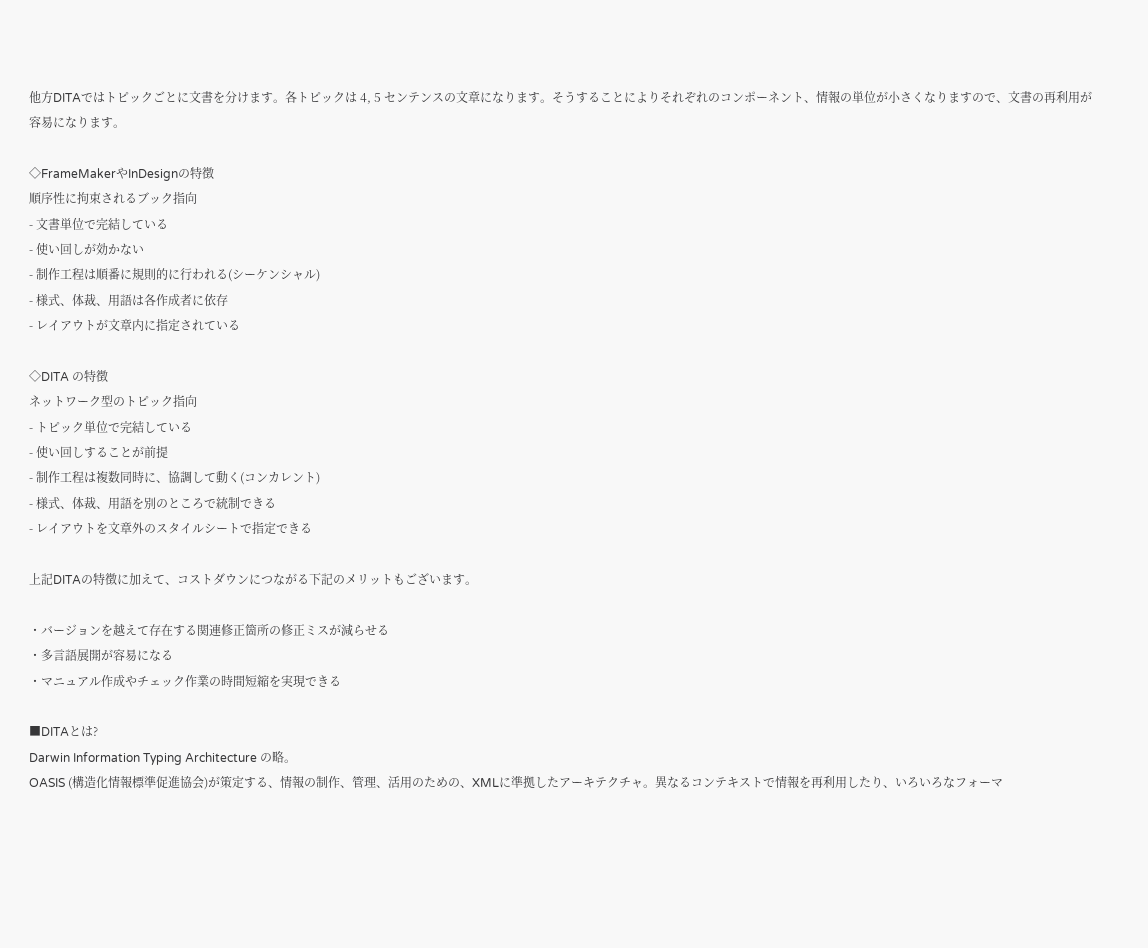他方DITAではトピックごとに文書を分けます。各トピックは 4, 5 センテンスの文章になります。そうすることによりそれぞれのコンポーネント、情報の単位が小さくなりますので、文書の再利用が容易になります。

◇FrameMakerやInDesignの特徴
順序性に拘束されるブック指向
- 文書単位で完結している
- 使い回しが効かない
- 制作工程は順番に規則的に行われる(シーケンシャル)
- 様式、体裁、用語は各作成者に依存
- レイアウトが文章内に指定されている

◇DITA の特徴
ネットワーク型のトピック指向
- トピック単位で完結している
- 使い回しすることが前提
- 制作工程は複数同時に、協調して動く(コンカレント)
- 様式、体裁、用語を別のところで統制できる
- レイアウトを文章外のスタイルシートで指定できる

上記DITAの特徴に加えて、コストダウンにつながる下記のメリットもございます。

・バージョンを越えて存在する関連修正箇所の修正ミスが減らせる
・多言語展開が容易になる
・マニュアル作成やチェック作業の時間短縮を実現できる

■DITAとは?
Darwin Information Typing Architecture の略。
OASIS (構造化情報標準促進協会)が策定する、情報の制作、管理、活用のための、XMLに準拠したアーキテクチャ。異なるコンテキストで情報を再利用したり、いろいろなフォーマ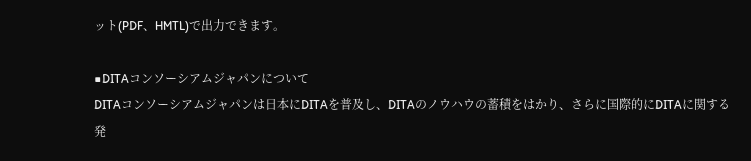ット(PDF、HMTL)で出力できます。

■DITAコンソーシアムジャパンについて
DITAコンソーシアムジャパンは日本にDITAを普及し、DITAのノウハウの蓄積をはかり、さらに国際的にDITAに関する発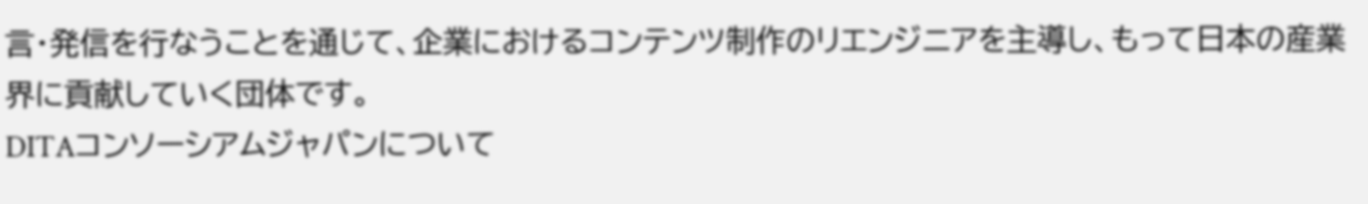言・発信を行なうことを通じて、企業におけるコンテンツ制作のリエンジニアを主導し、もって日本の産業界に貢献していく団体です。
DITAコンソーシアムジャパンについて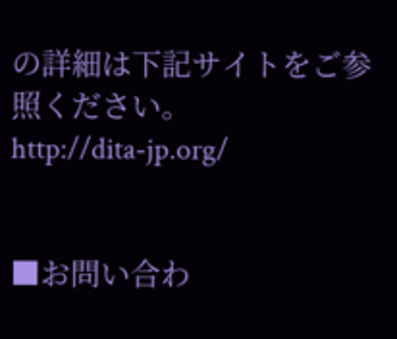の詳細は下記サイトをご参照ください。
http://dita-jp.org/


■お問い合わ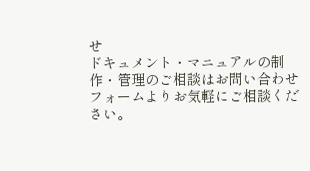せ
ドキュメント・マニュアルの制作・管理のご相談はお問い合わせフォームよりお気軽にご相談ください。